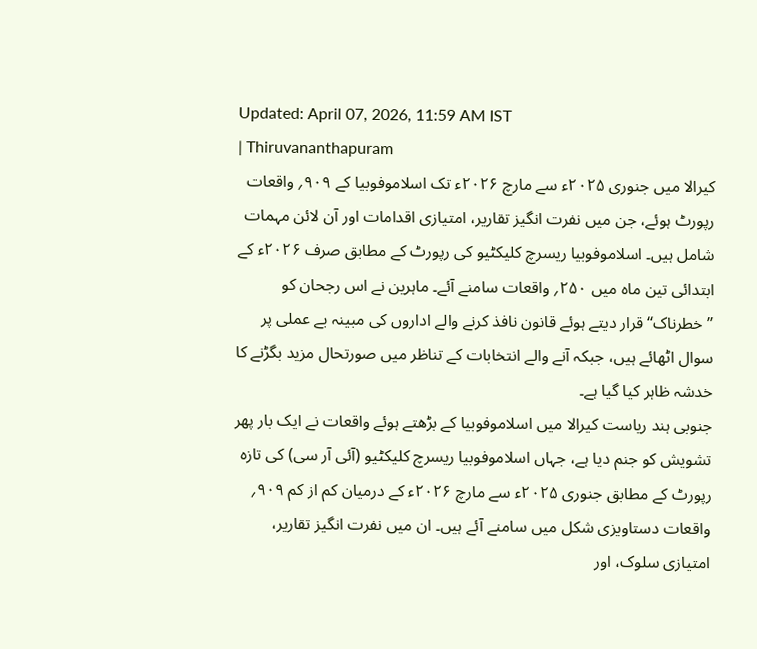Updated: April 07, 2026, 11:59 AM IST
| Thiruvananthapuram
کیرالا میں جنوری ۲۰۲۵ء سے مارچ ۲۰۲۶ء تک اسلاموفوبیا کے ۹۰۹؍ واقعات رپورٹ ہوئے، جن میں نفرت انگیز تقاریر، امتیازی اقدامات اور آن لائن مہمات شامل ہیں۔ اسلاموفوبیا ریسرچ کلیکٹیو کی رپورٹ کے مطابق صرف ۲۰۲۶ء کے ابتدائی تین ماہ میں ۲۵۰؍ واقعات سامنے آئے۔ ماہرین نے اس رجحان کو ’’خطرناک‘‘ قرار دیتے ہوئے قانون نافذ کرنے والے اداروں کی مبینہ بے عملی پر سوال اٹھائے ہیں، جبکہ آنے والے انتخابات کے تناظر میں صورتحال مزید بگڑنے کا خدشہ ظاہر کیا گیا ہے۔
جنوبی ہند ریاست کیرالا میں اسلاموفوبیا کے بڑھتے ہوئے واقعات نے ایک بار پھر تشویش کو جنم دیا ہے، جہاں اسلاموفوبیا ریسرچ کلیکٹیو (آئی آر سی) کی تازہ رپورٹ کے مطابق جنوری ۲۰۲۵ء سے مارچ ۲۰۲۶ء کے درمیان کم از کم ۹۰۹؍ واقعات دستاویزی شکل میں سامنے آئے ہیں۔ ان میں نفرت انگیز تقاریر، امتیازی سلوک، اور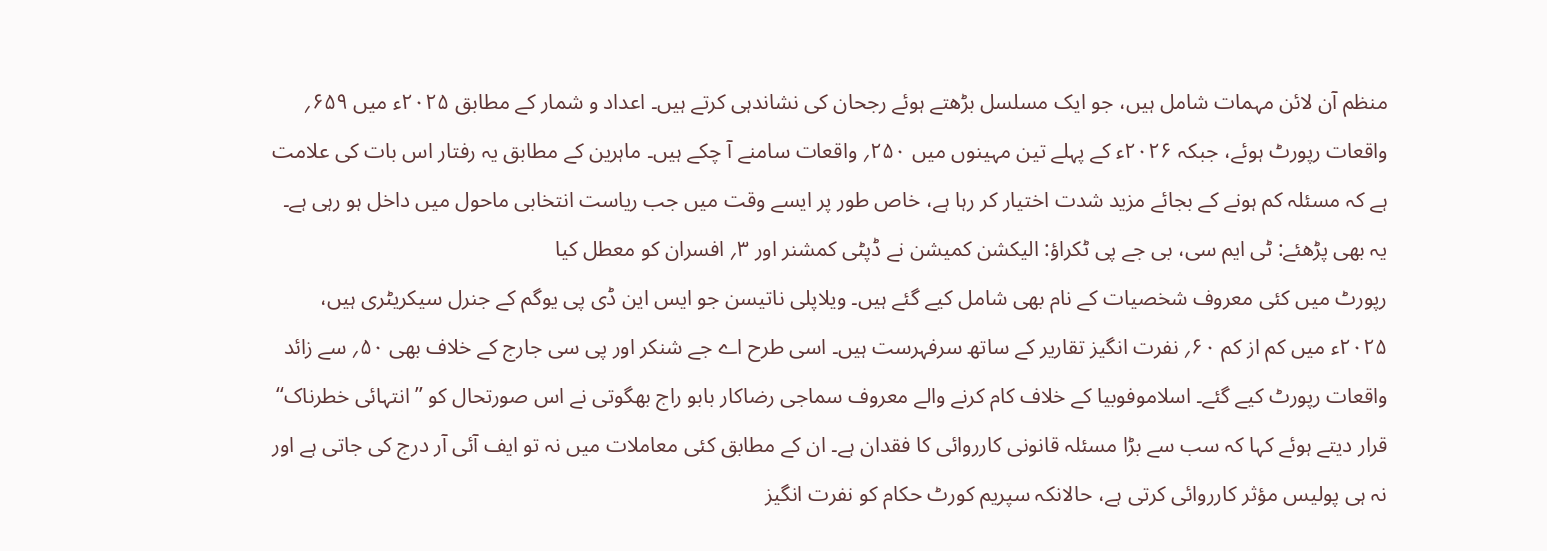منظم آن لائن مہمات شامل ہیں، جو ایک مسلسل بڑھتے ہوئے رجحان کی نشاندہی کرتے ہیں۔ اعداد و شمار کے مطابق ۲۰۲۵ء میں ۶۵۹؍ واقعات رپورٹ ہوئے، جبکہ ۲۰۲۶ء کے پہلے تین مہینوں میں ۲۵۰؍ واقعات سامنے آ چکے ہیں۔ ماہرین کے مطابق یہ رفتار اس بات کی علامت ہے کہ مسئلہ کم ہونے کے بجائے مزید شدت اختیار کر رہا ہے، خاص طور پر ایسے وقت میں جب ریاست انتخابی ماحول میں داخل ہو رہی ہے۔
یہ بھی پڑھئے: ٹی ایم سی، بی جے پی ٹکراؤ: الیکشن کمیشن نے ڈپٹی کمشنر اور ۳؍ افسران کو معطل کیا
رپورٹ میں کئی معروف شخصیات کے نام بھی شامل کیے گئے ہیں۔ ویلاپلی ناتیسن جو ایس این ڈی پی یوگم کے جنرل سیکریٹری ہیں، ۲۰۲۵ء میں کم از کم ۶۰؍ نفرت انگیز تقاریر کے ساتھ سرفہرست ہیں۔ اسی طرح اے جے شنکر اور پی سی جارج کے خلاف بھی ۵۰؍ سے زائد واقعات رپورٹ کیے گئے۔ اسلاموفوبیا کے خلاف کام کرنے والے معروف سماجی رضاکار بابو راج بھگوتی نے اس صورتحال کو ’’انتہائی خطرناک‘‘ قرار دیتے ہوئے کہا کہ سب سے بڑا مسئلہ قانونی کارروائی کا فقدان ہے۔ ان کے مطابق کئی معاملات میں نہ تو ایف آئی آر درج کی جاتی ہے اور نہ ہی پولیس مؤثر کارروائی کرتی ہے، حالانکہ سپریم کورٹ حکام کو نفرت انگیز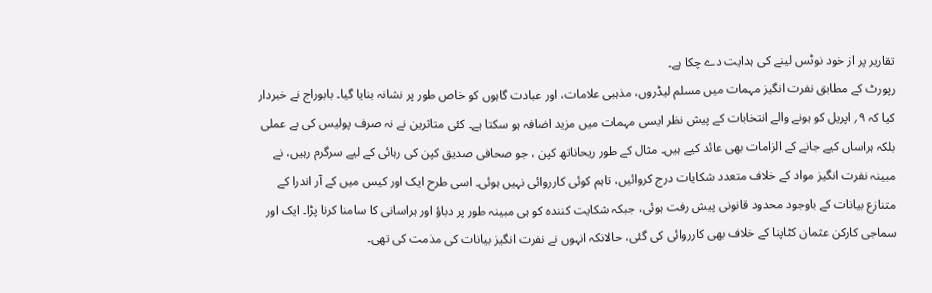تقاریر پر از خود نوٹس لینے کی ہدایت دے چکا ہے۔
رپورٹ کے مطابق نفرت انگیز مہمات میں مسلم لیڈروں، مذہبی علامات، اور عبادت گاہوں کو خاص طور پر نشانہ بنایا گیا۔ بابوراج نے خبردار کیا کہ ۹؍ اپریل کو ہونے والے انتخابات کے پیش نظر ایسی مہمات میں مزید اضافہ ہو سکتا ہے۔ کئی متاثرین نے نہ صرف پولیس کی بے عملی بلکہ ہراساں کیے جانے کے الزامات بھی عائد کیے ہیں۔ مثال کے طور ریحاناتھ کپن ، جو صحافی صدیق کپن کی رہائی کے لیے سرگرم رہیں، نے مبینہ نفرت انگیز مواد کے خلاف متعدد شکایات درج کروائیں، تاہم کوئی کارروائی نہیں ہوئی۔ اسی طرح ایک اور کیس میں کے آر اندرا کے متنازع بیانات کے باوجود محدود قانونی پیش رفت ہوئی، جبکہ شکایت کنندہ کو ہی مبینہ طور پر دباؤ اور ہراسانی کا سامنا کرنا پڑا۔ ایک اور سماجی کارکن عثمان کٹاپنا کے خلاف بھی کارروائی کی گئی، حالانکہ انہوں نے نفرت انگیز بیانات کی مذمت کی تھی۔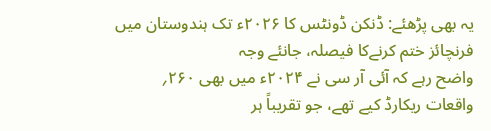یہ بھی پڑھئے: ڈنکن ڈونٹس کا ۲۰۲۶ء تک ہندوستان میں فرنچائز ختم کرنےکا فیصلہ، جانئے وجہ
واضح رہے کہ آئی آر سی نے ۲۰۲۴ء میں بھی ۲۶۰؍ واقعات ریکارڈ کیے تھے، جو تقریباً ہر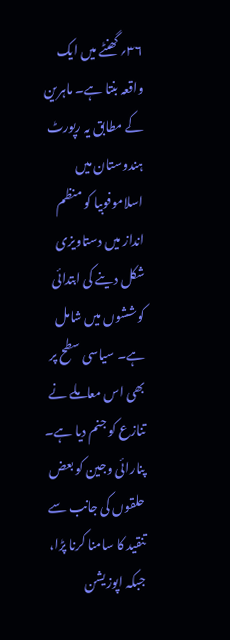۳۶؍ گھنٹے میں ایک واقعہ بنتا ہے۔ ماہرین کے مطابق یہ رپورٹ ہندوستان میں اسلاموفوبیا کو منظم انداز میں دستاویزی شکل دینے کی ابتدائی کوششوں میں شامل ہے۔ سیاسی سطح پر بھی اس معاملے نے تنازع کو جنم دیا ہے۔ پنارائی وجین کو بعض حلقوں کی جانب سے تنقید کا سامنا کرنا پڑا، جبکہ اپوزیشن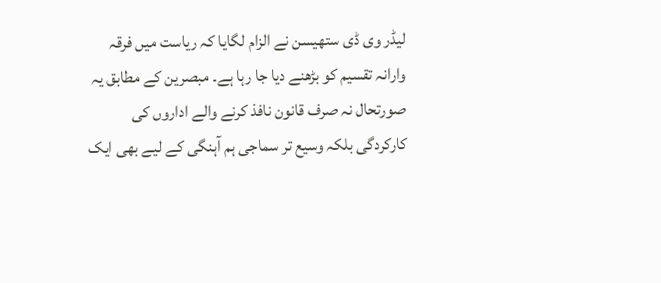لیڈر وی ڈی ستھیسن نے الزام لگایا کہ ریاست میں فرقہ وارانہ تقسیم کو بڑھنے دیا جا رہا ہے۔ مبصرین کے مطابق یہ صورتحال نہ صرف قانون نافذ کرنے والے اداروں کی کارکردگی بلکہ وسیع تر سماجی ہم آہنگی کے لیے بھی ایک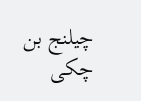چیلنج بن چکی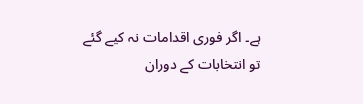ہے۔ اگر فوری اقدامات نہ کیے گئے تو انتخابات کے دوران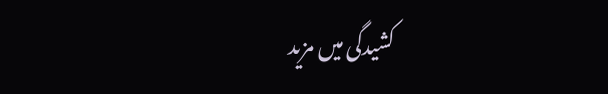کشیدگی میں مزید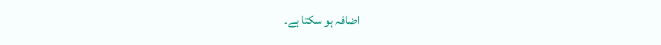اضافہ ہو سکتا ہے۔